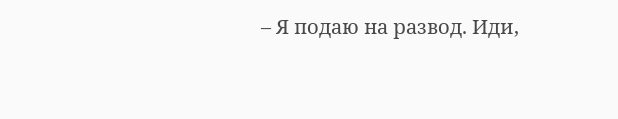– Я подаю на развод. Иди,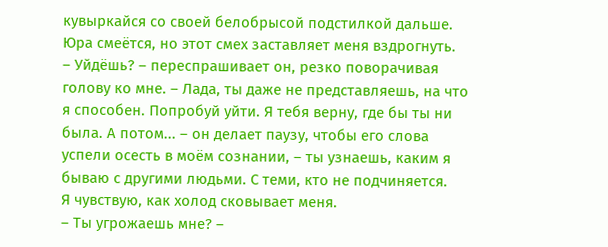кувыркайся со своей белобрысой подстилкой дальше.
Юра смеётся, но этот смех заставляет меня вздрогнуть.
– Уйдёшь? – переспрашивает он, резко поворачивая голову ко мне. – Лада, ты даже не представляешь, на что я способен. Попробуй уйти. Я тебя верну, где бы ты ни была. А потом... – он делает паузу, чтобы его слова успели осесть в моём сознании, – ты узнаешь, каким я бываю с другими людьми. С теми, кто не подчиняется.
Я чувствую, как холод сковывает меня.
– Ты угрожаешь мне? –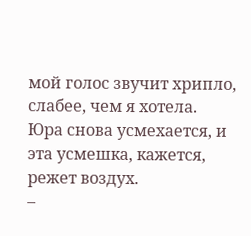мой голос звучит хрипло, слабее, чем я хотела.
Юра снова усмехается, и эта усмешка, кажется, режет воздух.
–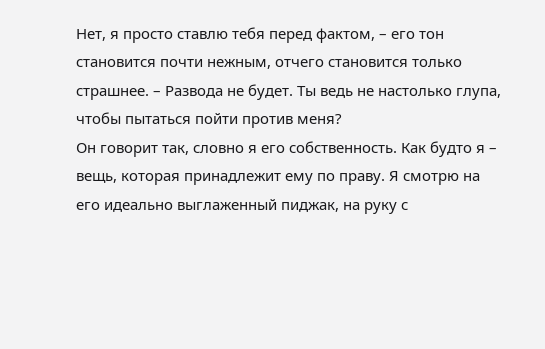Нет, я просто ставлю тебя перед фактом, – его тон становится почти нежным, отчего становится только страшнее. – Развода не будет. Ты ведь не настолько глупа, чтобы пытаться пойти против меня?
Он говорит так, словно я его собственность. Как будто я – вещь, которая принадлежит ему по праву. Я смотрю на его идеально выглаженный пиджак, на руку с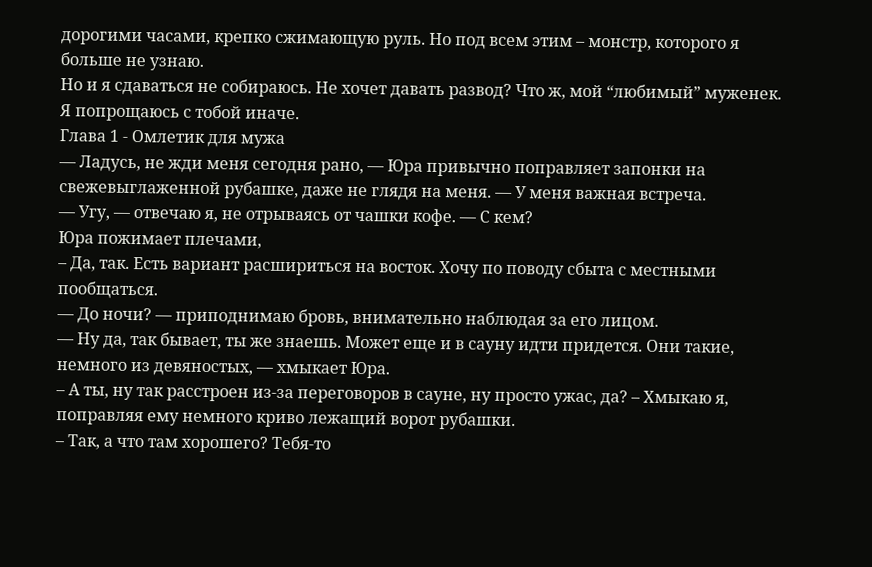дорогими часами, крепко сжимающую руль. Но под всем этим – монстр, которого я больше не узнаю.
Но и я сдаваться не собираюсь. Не хочет давать развод? Что ж, мой “любимый” муженек. Я попрощаюсь с тобой иначе.
Глава 1 - Омлетик для мужа
— Ладусь, не жди меня сегодня рано, — Юра привычно поправляет запонки на свежевыглаженной рубашке, даже не глядя на меня. — У меня важная встреча.
— Угу, — отвечаю я, не отрываясь от чашки кофе. — С кем?
Юра пожимает плечами,
– Да, так. Есть вариант расшириться на восток. Хочу по поводу сбыта с местными пообщаться.
— До ночи? — приподнимаю бровь, внимательно наблюдая за его лицом.
— Ну да, так бывает, ты же знаешь. Может еще и в сауну идти придется. Они такие, немного из девяностых, — хмыкает Юра.
– А ты, ну так расстроен из-за переговоров в сауне, ну просто ужас, да? – Хмыкаю я, поправляя ему немного криво лежащий ворот рубашки.
– Так, а что там хорошего? Тебя-то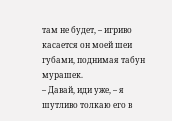там не будет, – игриво касается он моей шеи губами, поднимая табун мурашек.
– Давай, иди уже, – я шутливо толкаю его в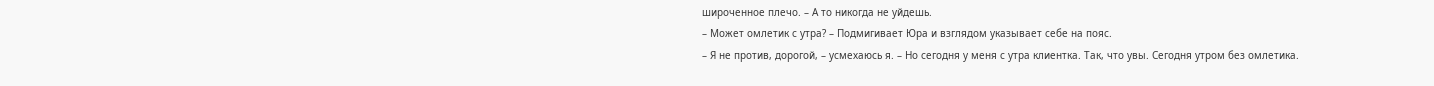широченное плечо. – А то никогда не уйдешь.
– Может омлетик с утра? – Подмигивает Юра и взглядом указывает себе на пояс.
– Я не против, дорогой, – усмехаюсь я. – Но сегодня у меня с утра клиентка. Так, что увы. Сегодня утром без омлетика.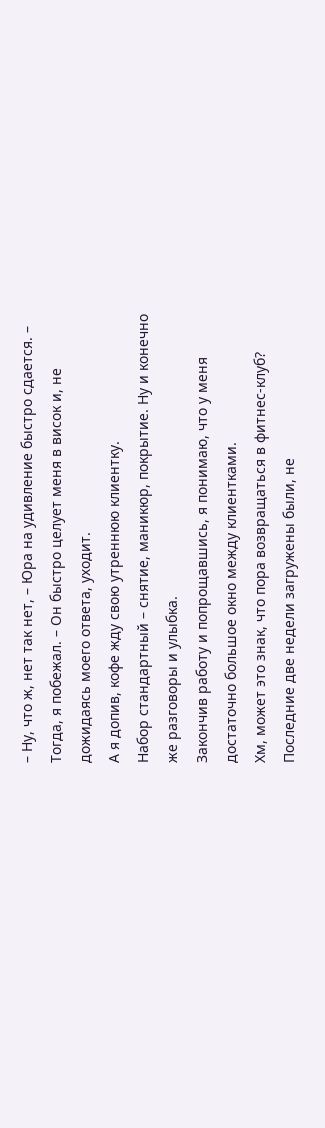– Ну, что ж, нет так нет, – Юра на удивление быстро сдается. – Тогда, я побежал. – Он быстро целует меня в висок и, не дожидаясь моего ответа, уходит.
А я допив, кофе жду свою утреннюю клиентку.
Набор стандартный – снятие, маникюр, покрытие. Ну и конечно же разговоры и улыбка.
Закончив работу и попрощавшись, я понимаю, что у меня достаточно большое окно между клиентками.
Хм, может это знак, что пора возвращаться в фитнес-клуб? Последние две недели загружены были, не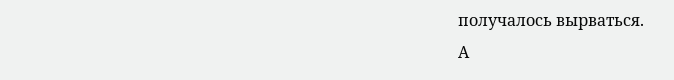получалось вырваться.
А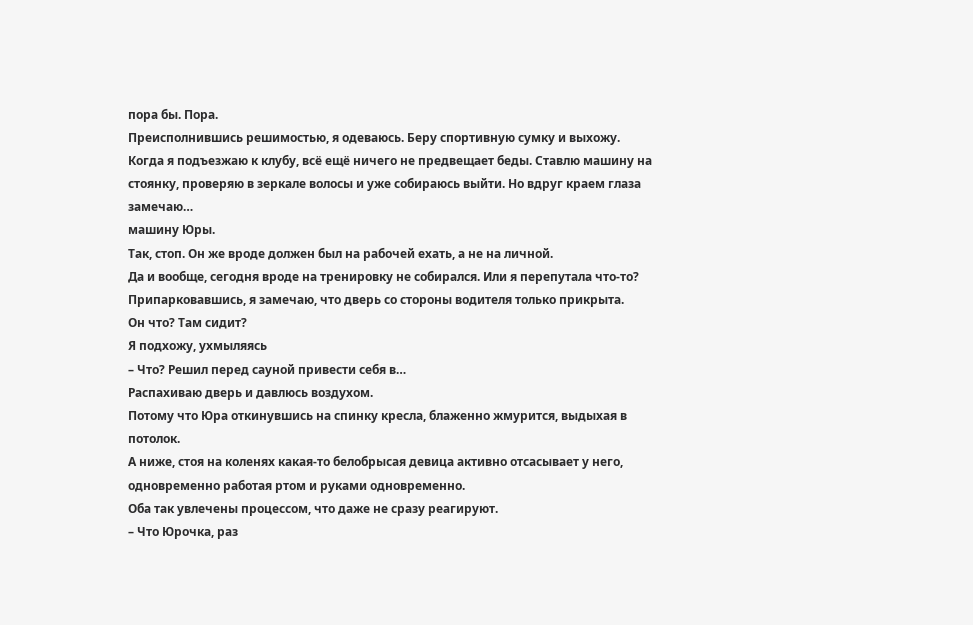пора бы. Пора.
Преисполнившись решимостью, я одеваюсь. Беру спортивную сумку и выхожу.
Когда я подъезжаю к клубу, всё ещё ничего не предвещает беды. Ставлю машину на стоянку, проверяю в зеркале волосы и уже собираюсь выйти. Но вдруг краем глаза замечаю…
машину Юры.
Так, стоп. Он же вроде должен был на рабочей ехать, а не на личной.
Да и вообще, сегодня вроде на тренировку не собирался. Или я перепутала что-то?
Припарковавшись, я замечаю, что дверь со стороны водителя только прикрыта.
Он что? Там сидит?
Я подхожу, ухмыляясь
– Что? Решил перед сауной привести себя в…
Распахиваю дверь и давлюсь воздухом.
Потому что Юра откинувшись на спинку кресла, блаженно жмурится, выдыхая в потолок.
А ниже, стоя на коленях какая-то белобрысая девица активно отсасывает у него, одновременно работая ртом и руками одновременно.
Оба так увлечены процессом, что даже не сразу реагируют.
– Что Юрочка, раз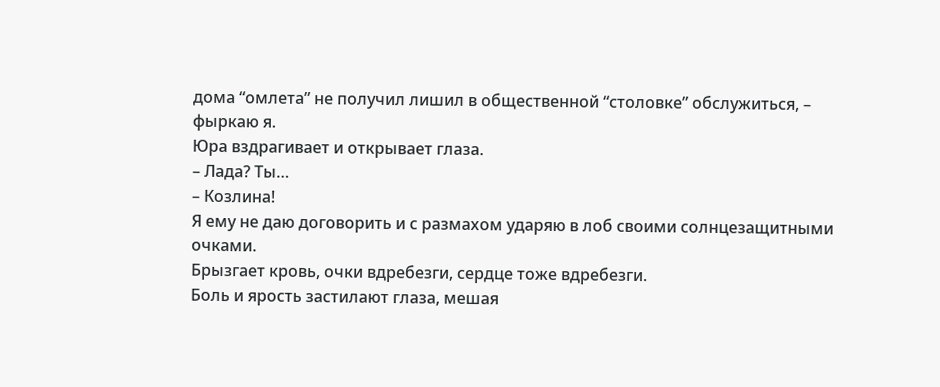дома “омлета” не получил лишил в общественной “столовке” обслужиться, – фыркаю я.
Юра вздрагивает и открывает глаза.
– Лада? Ты…
– Козлина!
Я ему не даю договорить и с размахом ударяю в лоб своими солнцезащитными очками.
Брызгает кровь, очки вдребезги, сердце тоже вдребезги.
Боль и ярость застилают глаза, мешая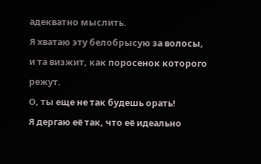адекватно мыслить.
Я хватаю эту белобрысую за волосы, и та визжит, как поросенок которого режут.
О, ты еще не так будешь орать!
Я дергаю её так, что её идеально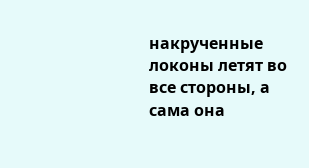накрученные локоны летят во все стороны, а сама она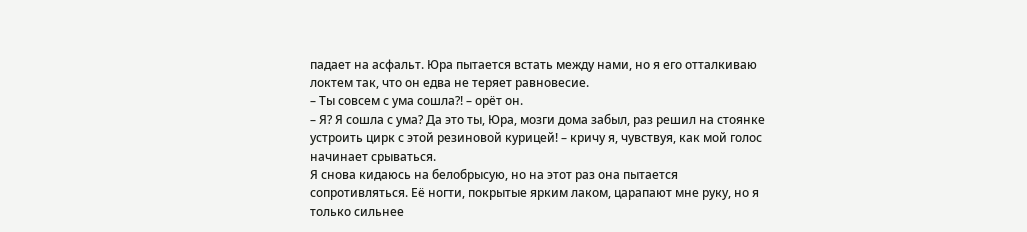падает на асфальт. Юра пытается встать между нами, но я его отталкиваю локтем так, что он едва не теряет равновесие.
– Ты совсем с ума сошла?! – орёт он.
– Я? Я сошла с ума? Да это ты, Юра, мозги дома забыл, раз решил на стоянке устроить цирк с этой резиновой курицей! – кричу я, чувствуя, как мой голос начинает срываться.
Я снова кидаюсь на белобрысую, но на этот раз она пытается сопротивляться. Её ногти, покрытые ярким лаком, царапают мне руку, но я только сильнее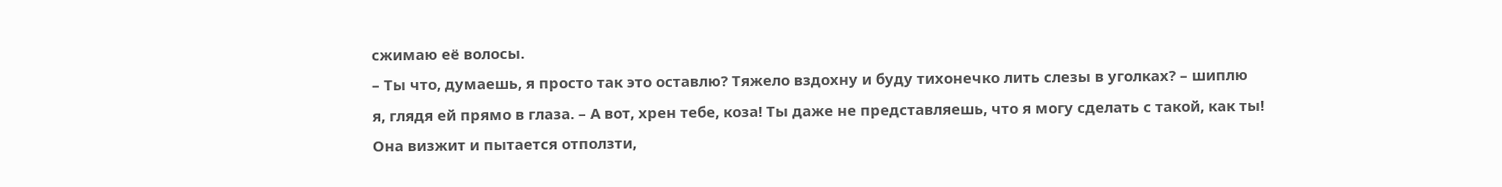сжимаю её волосы.
– Ты что, думаешь, я просто так это оставлю? Тяжело вздохну и буду тихонечко лить слезы в уголках? – шиплю я, глядя ей прямо в глаза. – А вот, хрен тебе, коза! Ты даже не представляешь, что я могу сделать с такой, как ты!
Она визжит и пытается отползти,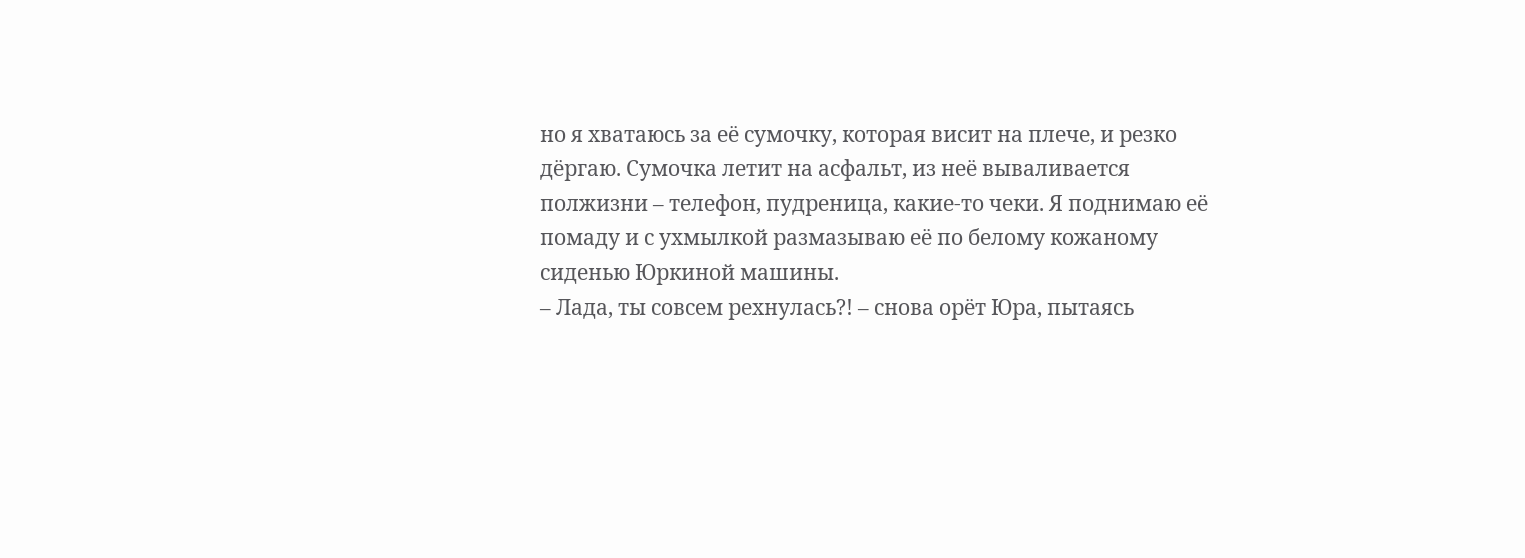но я хватаюсь за её сумочку, которая висит на плече, и резко дёргаю. Сумочка летит на асфальт, из неё вываливается полжизни – телефон, пудреница, какие-то чеки. Я поднимаю её помаду и с ухмылкой размазываю её по белому кожаному сиденью Юркиной машины.
– Лада, ты совсем рехнулась?! – снова орёт Юра, пытаясь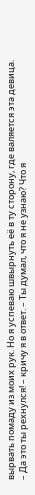вырвать помаду из моих рук. Но я успеваю швырнуть её в ту сторону, где валяется эта девица.
– Да это ты рехнулся! – кричу я в ответ. – Ты думал, что я не узнаю? Что я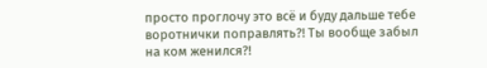просто проглочу это всё и буду дальше тебе воротнички поправлять?! Ты вообще забыл на ком женился?!